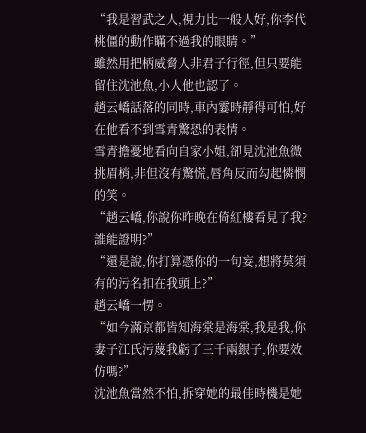“我是習武之人,視力比一般人好,你李代桃僵的動作瞞不過我的眼睛。”
雖然用把柄威脅人非君子行徑,但只要能留住沈池魚,小人他也認了。
趙云嶠話落的同時,車內霎時靜得可怕,好在他看不到雪青驚恐的表情。
雪青擔憂地看向自家小姐,卻見沈池魚微挑眉梢,非但沒有驚慌,唇角反而勾起憐憫的笑。
“趙云嶠,你說你昨晚在倚紅樓看見了我?誰能證明?”
“還是說,你打算憑你的一句妄,想將莫須有的污名扣在我頭上?”
趙云嶠一愣。
“如今滿京都皆知海棠是海棠,我是我,你妻子江氏污蔑我虧了三千兩銀子,你要效仿嗎?”
沈池魚當然不怕,拆穿她的最佳時機是她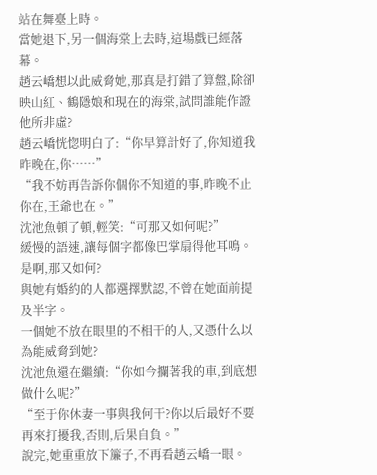站在舞臺上時。
當她退下,另一個海棠上去時,這場戲已經落幕。
趙云嶠想以此威脅她,那真是打錯了算盤,除卻映山紅、鶴隱娘和現在的海棠,試問誰能作證他所非虛?
趙云嶠恍惚明白了:“你早算計好了,你知道我昨晚在,你……”
“我不妨再告訴你個你不知道的事,昨晚不止你在,王爺也在。”
沈池魚頓了頓,輕笑:“可那又如何呢?”
緩慢的語速,讓每個字都像巴掌扇得他耳鳴。
是啊,那又如何?
與她有婚約的人都選擇默認,不曾在她面前提及半字。
一個她不放在眼里的不相干的人,又憑什么以為能威脅到她?
沈池魚還在繼續:“你如今攔著我的車,到底想做什么呢?”
“至于你休妻一事與我何干?你以后最好不要再來打擾我,否則,后果自負。”
說完,她重重放下簾子,不再看趙云嶠一眼。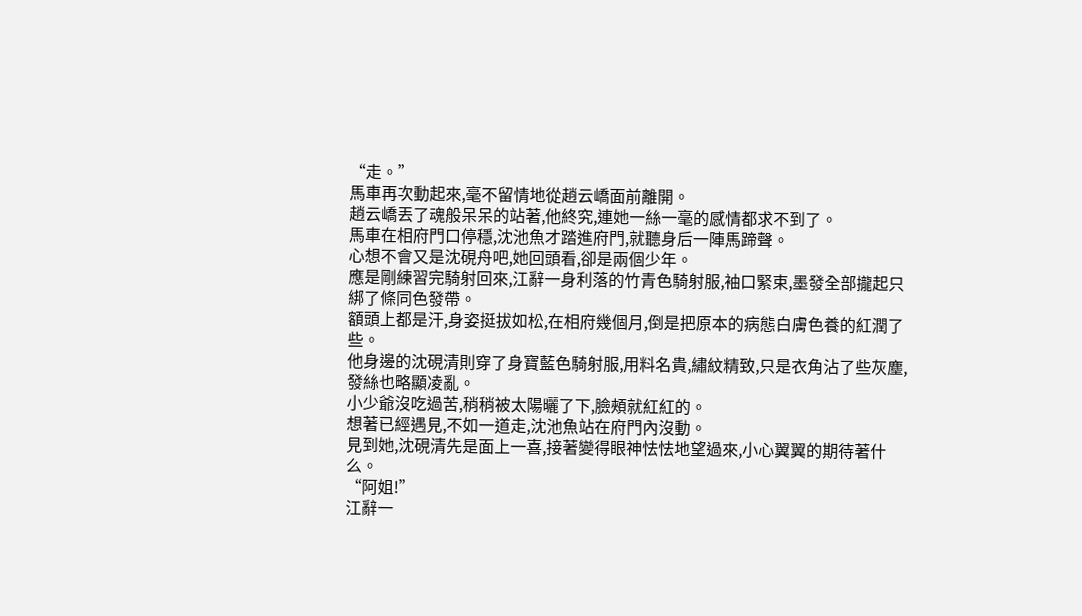“走。”
馬車再次動起來,毫不留情地從趙云嶠面前離開。
趙云嶠丟了魂般呆呆的站著,他終究,連她一絲一毫的感情都求不到了。
馬車在相府門口停穩,沈池魚才踏進府門,就聽身后一陣馬蹄聲。
心想不會又是沈硯舟吧,她回頭看,卻是兩個少年。
應是剛練習完騎射回來,江辭一身利落的竹青色騎射服,袖口緊束,墨發全部攏起只綁了條同色發帶。
額頭上都是汗,身姿挺拔如松,在相府幾個月,倒是把原本的病態白膚色養的紅潤了些。
他身邊的沈硯清則穿了身寶藍色騎射服,用料名貴,繡紋精致,只是衣角沾了些灰塵,發絲也略顯凌亂。
小少爺沒吃過苦,稍稍被太陽曬了下,臉頰就紅紅的。
想著已經遇見,不如一道走,沈池魚站在府門內沒動。
見到她,沈硯清先是面上一喜,接著變得眼神怯怯地望過來,小心翼翼的期待著什么。
“阿姐!”
江辭一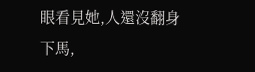眼看見她,人還沒翻身下馬,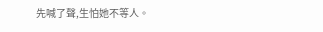先喊了聲,生怕她不等人。